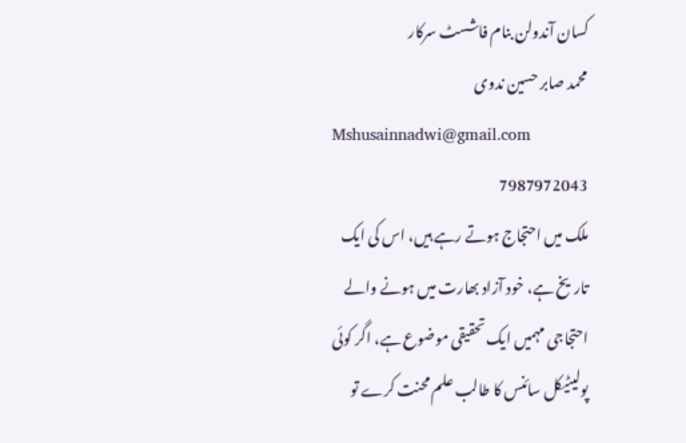کسان آندولن بنام فاشسٹ سرکار
محمد صابر حسین ندوی
Mshusainnadwi@gmail.com
7987972043
ملک میں احتجاج ہوتے رہے ہیں، اس کی ایک تاریخ ہے، خود آزاد بھارت میں ہونے والے احتجاجی مہمیں ایک تحقیقی موضوع ہے، اگر کوئی پولیٹیکل سائنس کا طالب علم محنت کرے تو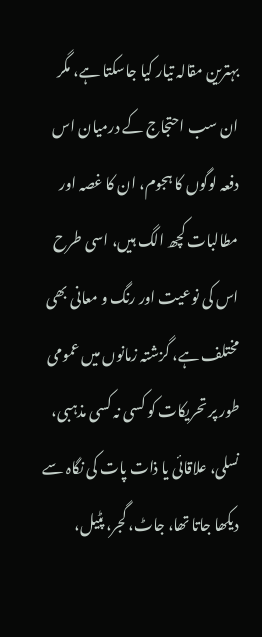بہترین مقالہ تیار کیا جاسکتا ہے، مگر ان سب احتجاج کے درمیان اس دفعہ لوگوں کا ہجوم، ان کا غصہ اور مطالبات کچھ الگ ہیں، اسی طرح اس کی نوعیت اور رنگ و معانی بھی مختلف ہے، گزشتہ زمانوں میں عمومی طور پر تحریکات کو کسی نہ کسی مذہبی، نسلی، علاقائی یا ذات پات کی نگاہ سے دیکھا جاتا تھا، جاٹ، گجر، پٹیل،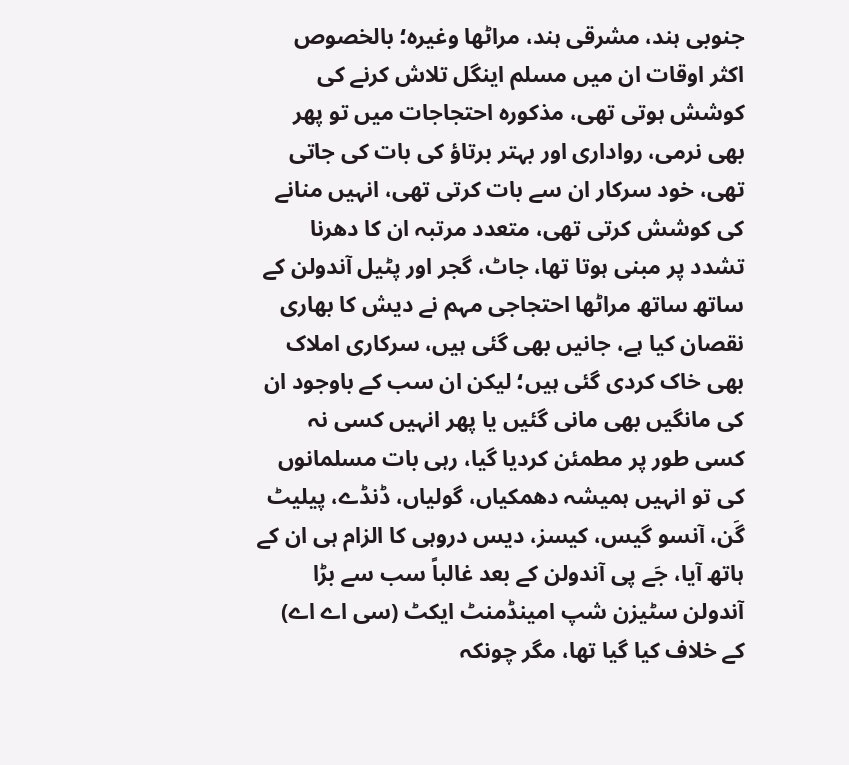جنوبی ہند، مشرقی ہند، مراٹھا وغیرہ؛ بالخصوص اکثر اوقات ان میں مسلم اینگل تلاش کرنے کی کوشش ہوتی تھی، مذکورہ احتجاجات میں تو پھر بھی نرمی، رواداری اور بہتر برتاؤ کی بات کی جاتی تھی، خود سرکار ان سے بات کرتی تھی، انہیں منانے کی کوشش کرتی تھی، متعدد مرتبہ ان کا دھرنا تشدد پر مبنی ہوتا تھا، جاٹ، گجر اور پٹیل آندولن کے ساتھ ساتھ مراٹھا احتجاجی مہم نے دیش کا بھاری نقصان کیا ہے، جانیں بھی گئی ہیں، سرکاری املاک بھی خاک کردی گئی ہیں؛ لیکن ان سب کے باوجود ان کی مانگیں بھی مانی گئیں یا پھر انہیں کسی نہ کسی طور پر مطمئن کردیا گیا، رہی بات مسلمانوں کی تو انہیں ہمیشہ دھمکیاں، گولیاں، ڈنڈے، پیلیٹ گَن، آنسو گیس، کیسز، دیس دروہی کا الزام ہی ان کے ہاتھ آیا، جَے پی آندولن کے بعد غالباً سب سے بڑا آندولن سٹیزن شپ امینڈمنٹ ایکٹ (سی اے اے) کے خلاف کیا گیا تھا، مگر چونکہ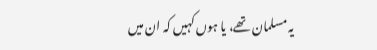یہ مسلمان تھے، یا ہوں کہیں کہ ان میں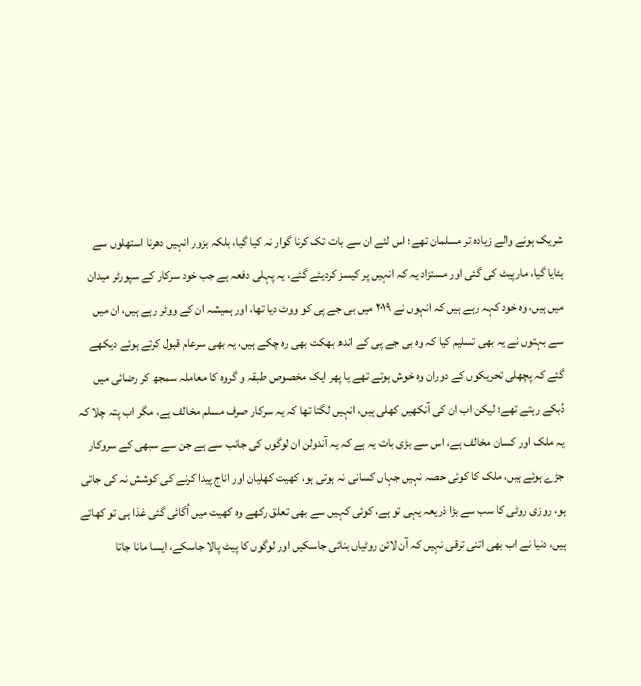شریک ہونے والے زیادہ تر مسلمان تھے؛ اس لئے ان سے بات تک کرنا گوار نہ کیا گیا، بلکہ بزور انہیں دھرنا استھلوں سے ہٹایا گیا، مارپیٹ کی گئی اور مستزاد یہ کہ انہیں پر کیسز کردیئے گئے، یہ پہلی دفعہ ہے جب خود سرکار کے سپورٹر میدان میں ہیں، وہ خود کہہ رہے ہیں کہ انہوں نے ٢٠١٩ میں بی جے پی کو ووٹ دیا تھا، اور ہمیشہ ان کے ووٹر رہے ہیں، ان میں سے بہتوں نے یہ بھی تسلیم کیا کہ وہ بی جے پی کے اندھ بھکت بھی رہ چکے ہیں، یہ بھی سرعام قبول کرتے ہوئے دیکھے گئے کہ پچھلی تحریکوں کے دوران وہ خوش ہوتے تھے یا پھر ایک مخصوص طبقہ و گروہ کا معاملہ سمجھ کر رضائی میں دُبکے رہتے تھے؛ لیکن اب ان کی آنکھیں کھلی ہیں، انہیں لگتا تھا کہ یہ سرکار صرف مسلم مخالف ہے، مگر اب پتہ چلا کہ یہ ملک اور کسان مخالف ہے، اس سے بڑی بات یہ ہے کہ یہ آندولن ان لوگوں کی جانب سے ہے جن سے سبھی کے سروکار جڑے ہوئے ہیں، ملک کا کوئی حصہ نہیں جہاں کسانی نہ ہوتی ہو، کھیت کھلیان اور اناج پیدا کرنے کی کوشش نہ کی جاتی ہو، روزی روٹی کا سب سے بڑا ذریعہ یہی تو ہے، کوئی کہیں سے بھی تعلق رکھے وہ کھیت میں اُگائی گئی غذا ہی تو کھاتے ہیں، دنیا نے اب بھی اتنی ترقی نہیں کہ آن لائن روٹیاں بنائی جاسکیں اور لوگوں کا پیٹ پالا جاسکے، ایسا مانا جاتا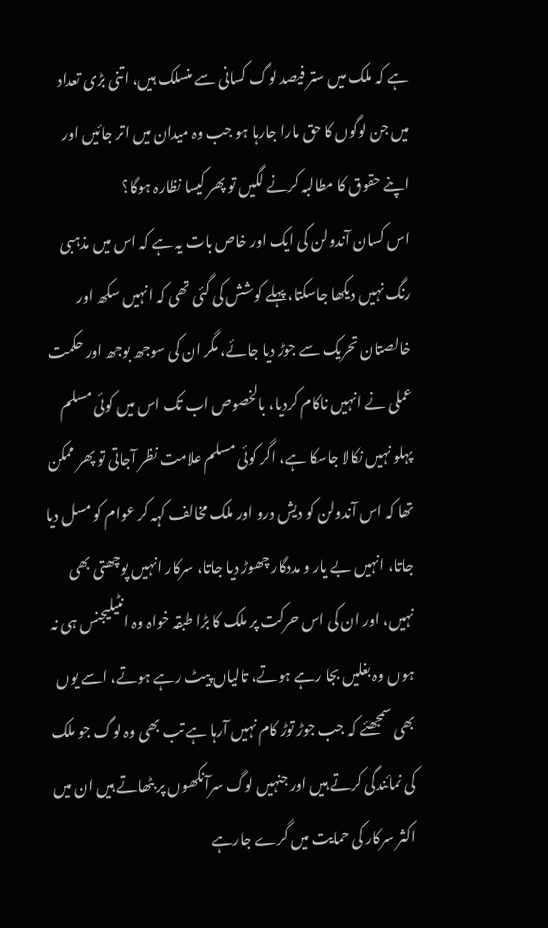ہے کہ ملک میں ستر فیصد لوگ کسانی سے منسلک ہیں، اتنی بڑی تعداد میں جن لوگوں کا حق مارا جارہا ہو جب وہ میدان میں اتر جائیں اور اپنے حقوق کا مطالبہ کرنے لگیں تو پھر کیسا نظارہ ہوگا؟
اس کسان آندولن کی ایک اور خاص بات یہ ہے کہ اس میں مذہبی رنگ نہیں دیکھا جاسکتا، پہلے کوشش کی گئی تھی کہ انہیں سکھ اور خالصتان تحریک سے جوڑ دیا جائے، مگر ان کی سوجھ بوجھ اور حکمت عملی نے انہیں ناکام کردیا، بالخصوص اب تک اس میں کوئی مسلم پہلو نہیں نکالا جاسکا ہے، اگر کوئی مسلم علامت نظر آجاتی تو پھر ممکن تھا کہ اس آندولن کو دیش درو اور ملک مخالف کہہ کر عوام کو مسل دیا جاتا، انہیں بے یار و مددگار چھوڑ دیا جاتا، سرکار انہیں پوچھتی بھی نہیں، اور ان کی اس حرکت پر ملک کا بڑا طبقہ خواہ وہ انٹیلیجنس ہی نہ ہوں وہ بغلیں بجا رہے ہوتے، تالیاں پیٹ رہے ہوتے، اسے یوں بھی سمجھئے کہ جب جوڑ توڑ کام نہیں آرہا ہے تب بھی وہ لوگ جو ملک کی نمائندگی کرتے ہیں اور جنہیں لوگ سرآنکھوں پر بٹھاتے ہیں ان میں اکثر سرکار کی حمایت میں گرے جارہے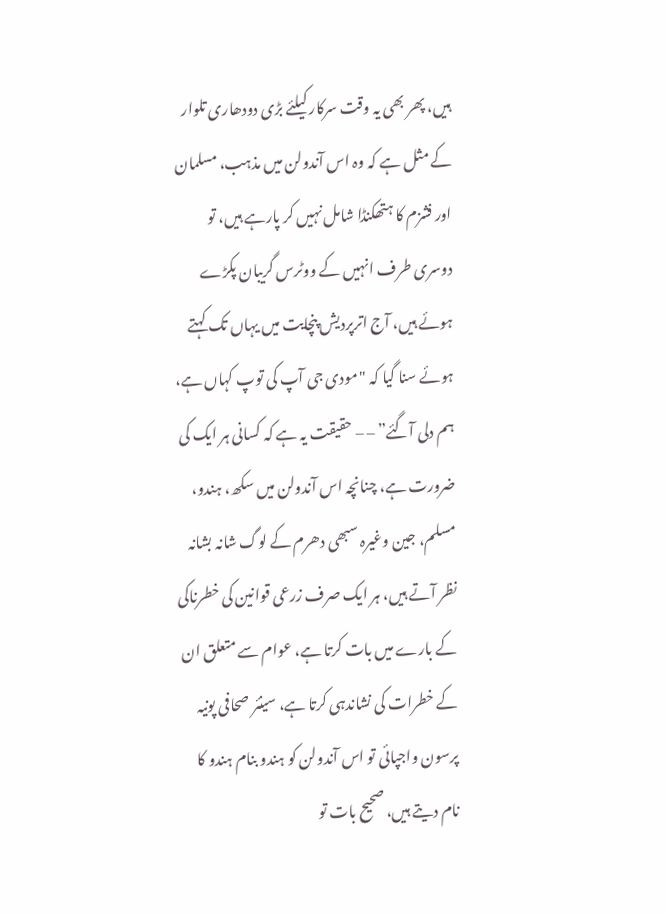ہیں، پھر بھی یہ وقت سرکار کیلئے بڑی دودھاری تلوار کے مثل ہے کہ وہ اس آندولن میں مذہب، مسلمان اور فشزم کا ہتھکنڈا شامل نہیں کر پارہے ہیں، تو دوسری طرف انہیں کے ووٹرس گریبان پکڑے ہوئے ہیں، آج اترپردیش پنچایت میں یہاں تک کہتے ہوئے سنا گیا کہ "مودی جی آپ کی توپ کہاں ہے، ہم دلی آگئے” – – حقیقت یہ ہے کہ کسانی ہر ایک کی ضرورت ہے، چنانچہ اس آندولن میں سکھ، ہندو، مسلم، جین وغیرہ سبھی دھرم کے لوگ شانہ بشانہ نظر آتے ہیں، ہر ایک صرف زرعی قوانین کی خطرناکی کے بارے میں بات کرتا ہے، عوام سے متعلق ان کے خطرات کی نشاندہی کرتا ہے، سینئر صحافی پونیہ پرسون واجپائی تو اس آندولن کو ہندو بنام ہندو کا نام دیتے ہیں، صحیح بات تو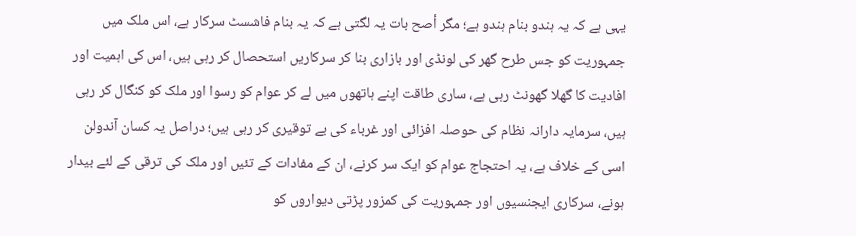یہی ہے کہ یہ ہندو بنام ہندو ہے؛ مگر أصح بات یہ لگتی ہے کہ یہ بنام فاشسٹ سرکار ہے، اس ملک میں جمہوریت کو جس طرح گھر کی لونڈی اور بازاری بنا کر سرکاریں استحصال کر رہی ہیں، اس کی اہمیت اور افادیت کا گھلا گھونٹ رہی ہے، ساری طاقت اپنے ہاتھوں میں لے کر عوام کو رسوا اور ملک کو کنگال کر رہی ہیں، سرمایہ دارانہ نظام کی حوصلہ افزائی اور غرباء کی بے توقیری کر رہی ہیں؛ دراصل یہ کسان آندولن اسی کے خلاف ہے، یہ احتجاج عوام کو ایک سر کرنے، ان کے مفادات کے تئیں اور ملک کی ترقی کے لئے بیدار ہونے، سرکاری ایجنسیوں اور جمہوریت کی کمزور پڑتی دیواروں کو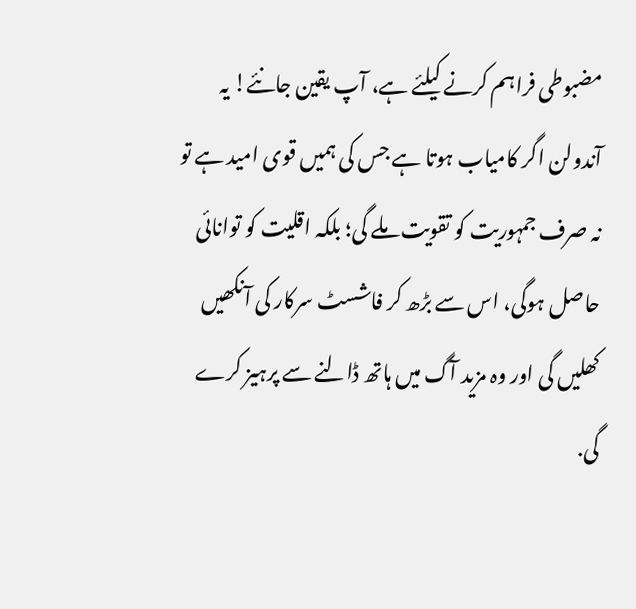مضبوطی فراہم کرنے کیلئے ہے، آپ یقین جانئے! یہ آندولن اگر کامیاب ہوتا ہے جس کی ہمیں قوی امید ہے تو نہ صرف جمہوریت کو تقویت ملے گی؛ بلکہ اقلیت کو توانائی حاصل ہوگی، اس سے بڑھ کر فاشسٹ سرکار کی آنکھیں کھلیں گی اور وہ مزید آگ میں ہاتھ ڈالنے سے پرہیز کرے گی.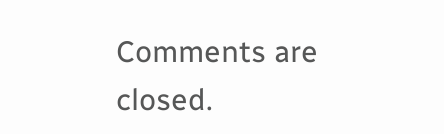Comments are closed.